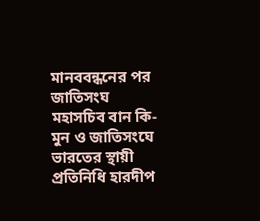মানববন্ধনের পর জাতিসংঘ মহাসচিব বান কি-মুন ও জাতিসংঘে ভারতের স্থায়ী প্রতিনিধি হারদীপ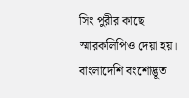সিং পুরীর কাছে স্মারকলিপিও দেয়া হয়।
বাংলাদেশি বংশোদ্ভূত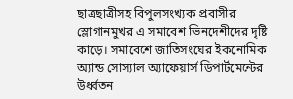ছাত্রছাত্রীসহ বিপুলসংখ্যক প্রবাসীর স্লোগানমুখর এ সমাবেশ ভিনদেশীদের দৃষ্টি কাড়ে। সমাবেশে জাতিসংঘের ইকনোমিক অ্যান্ড সোস্যাল অ্যাফেয়ার্স ডিপার্টমেন্টের উর্ধ্বতন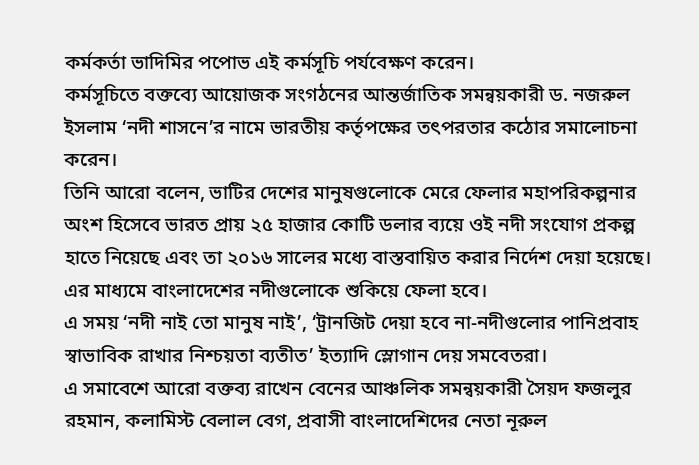কর্মকর্তা ভাদিমির পপোভ এই কর্মসূচি পর্যবেক্ষণ করেন।
কর্মসূচিতে বক্তব্যে আয়োজক সংগঠনের আন্তর্জাতিক সমন্বয়কারী ড. নজরুল ইসলাম ‘নদী শাসনে’র নামে ভারতীয় কর্তৃপক্ষের তৎপরতার কঠোর সমালোচনা করেন।
তিনি আরো বলেন, ভাটির দেশের মানুষগুলোকে মেরে ফেলার মহাপরিকল্পনার অংশ হিসেবে ভারত প্রায় ২৫ হাজার কোটি ডলার ব্যয়ে ওই নদী সংযোগ প্রকল্প হাতে নিয়েছে এবং তা ২০১৬ সালের মধ্যে বাস্তবায়িত করার নির্দেশ দেয়া হয়েছে। এর মাধ্যমে বাংলাদেশের নদীগুলোকে শুকিয়ে ফেলা হবে।
এ সময় ‘নদী নাই তো মানুষ নাই’, ‘ট্রানজিট দেয়া হবে না-নদীগুলোর পানিপ্রবাহ স্বাভাবিক রাখার নিশ্চয়তা ব্যতীত’ ইত্যাদি স্লোগান দেয় সমবেতরা।
এ সমাবেশে আরো বক্তব্য রাখেন বেনের আঞ্চলিক সমন্বয়কারী সৈয়দ ফজলুর রহমান, কলামিস্ট বেলাল বেগ, প্রবাসী বাংলাদেশিদের নেতা নূরুল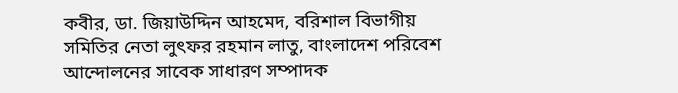কবীর, ডা. জিয়াউদ্দিন আহমেদ, বরিশাল বিভাগীয় সমিতির নেতা লুৎফর রহমান লাতু, বাংলাদেশ পরিবেশ আন্দোলনের সাবেক সাধারণ সম্পাদক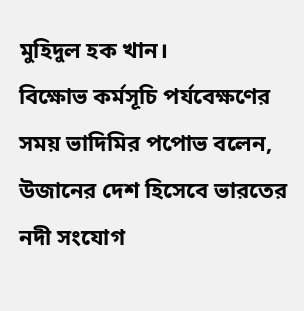মুহিদুল হক খান।
বিক্ষোভ কর্মসূচি পর্যবেক্ষণের সময় ভাদিমির পপোভ বলেন, উজানের দেশ হিসেবে ভারতের নদী সংযোগ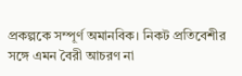প্রকল্পকে সম্পূর্ণ অমানবিক। নিকট প্রতিবেশীর সঙ্গে এমন বৈরী আচরণ না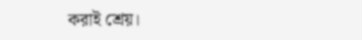করাই শ্রেয়।